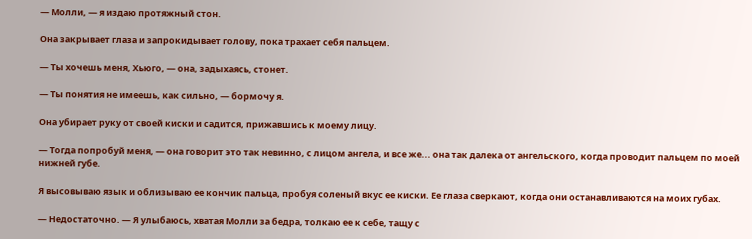— Молли, — я издаю протяжный стон.

Она закрывает глаза и запрокидывает голову, пока трахает себя пальцем.

— Ты хочешь меня, Хьюго, — она, задыхаясь, стонет.

— Ты понятия не имеешь, как сильно, — бормочу я.

Она убирает руку от своей киски и садится, прижавшись к моему лицу.

— Тогда попробуй меня, — она говорит это так невинно, с лицом ангела, и все же... она так далека от ангельского, когда проводит пальцем по моей нижней губе.

Я высовываю язык и облизываю ее кончик пальца, пробуя соленый вкус ее киски. Ее глаза сверкают, когда они останавливаются на моих губах.

— Недостаточно. — Я улыбаюсь, хватая Молли за бедра, толкаю ее к себе, тащу с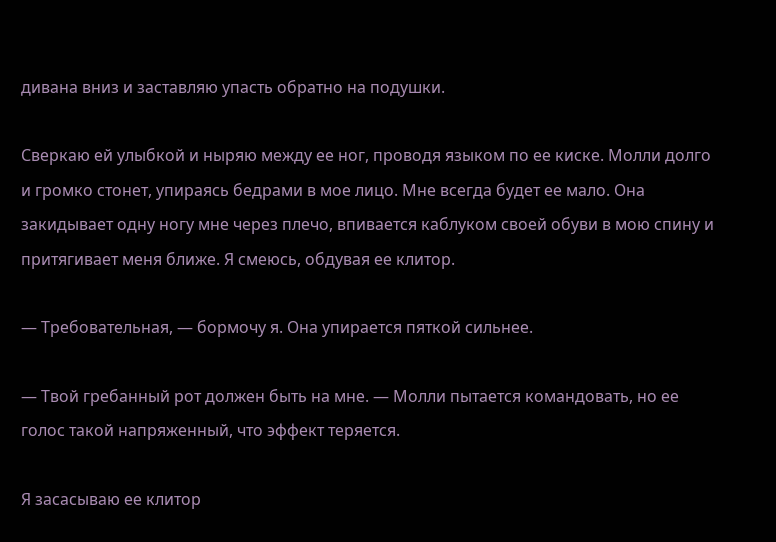дивана вниз и заставляю упасть обратно на подушки.

Сверкаю ей улыбкой и ныряю между ее ног, проводя языком по ее киске. Молли долго и громко стонет, упираясь бедрами в мое лицо. Мне всегда будет ее мало. Она закидывает одну ногу мне через плечо, впивается каблуком своей обуви в мою спину и притягивает меня ближе. Я смеюсь, обдувая ее клитор.

— Требовательная, — бормочу я. Она упирается пяткой сильнее.

— Твой гребанный рот должен быть на мне. — Молли пытается командовать, но ее голос такой напряженный, что эффект теряется.

Я засасываю ее клитор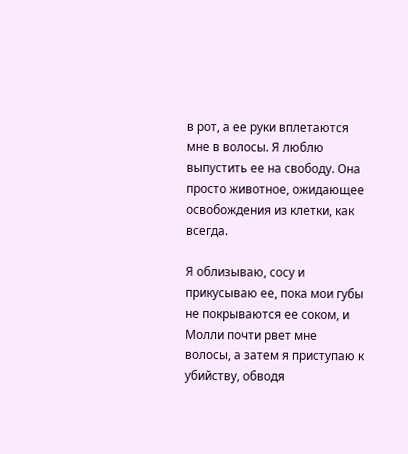в рот, а ее руки вплетаются мне в волосы. Я люблю выпустить ее на свободу. Она просто животное, ожидающее освобождения из клетки, как всегда.

Я облизываю, сосу и прикусываю ее, пока мои губы не покрываются ее соком, и Молли почти рвет мне волосы, а затем я приступаю к убийству, обводя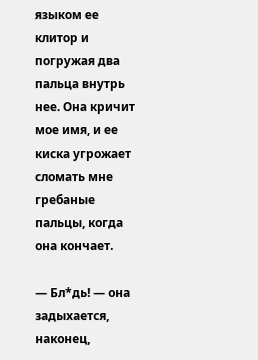языком ее клитор и погружая два пальца внутрь нее. Она кричит мое имя, и ее киска угрожает сломать мне гребаные пальцы, когда она кончает.

— Бл*дь! — она задыхается, наконец,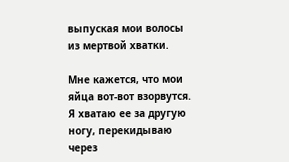выпуская мои волосы из мертвой хватки.

Мне кажется, что мои яйца вот-вот взорвутся. Я хватаю ее за другую ногу, перекидываю через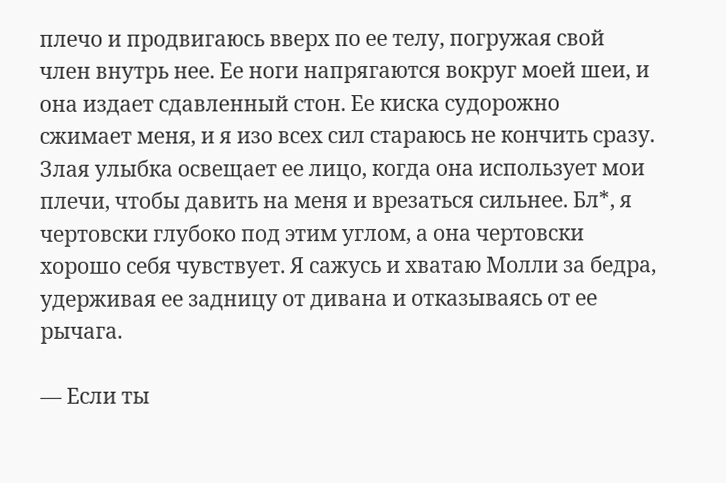плечо и продвигаюсь вверх по ее телу, погружая свой член внутрь нее. Ее ноги напрягаются вокруг моей шеи, и она издает сдавленный стон. Ее киска судорожно сжимает меня, и я изо всех сил стараюсь не кончить сразу. Злая улыбка освещает ее лицо, когда она использует мои плечи, чтобы давить на меня и врезаться сильнее. Бл*, я чертовски глубоко под этим углом, а она чертовски хорошо себя чувствует. Я сажусь и хватаю Молли за бедра, удерживая ее задницу от дивана и отказываясь от ее рычага.

— Если ты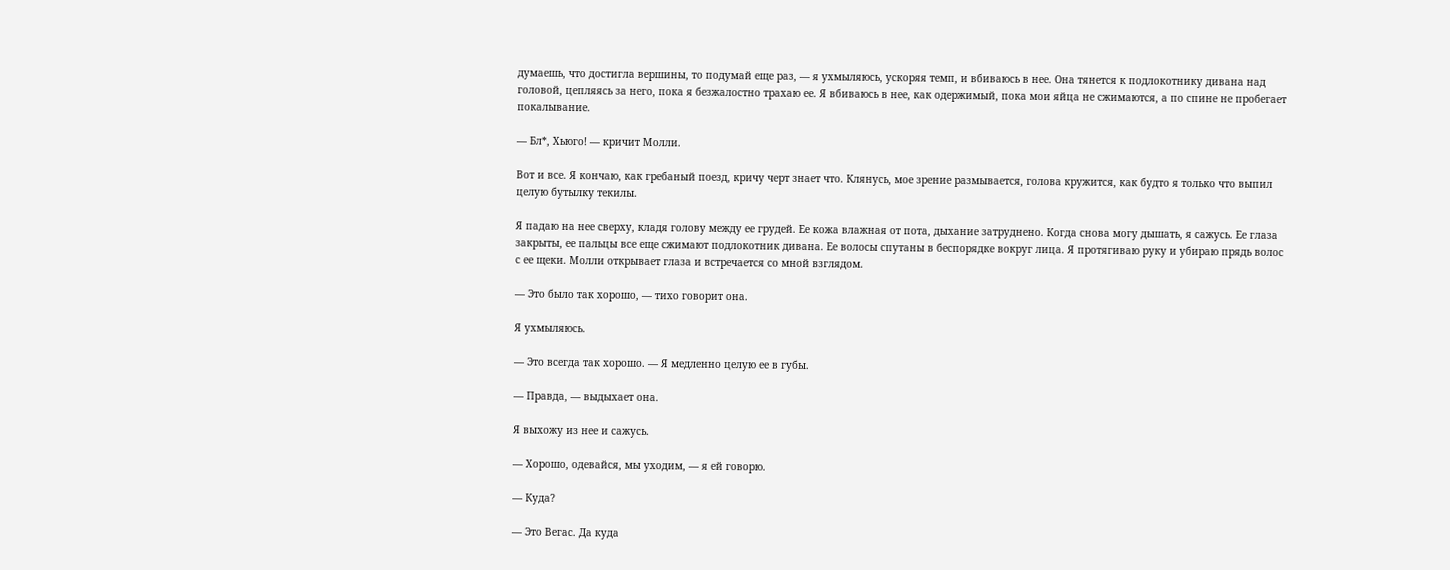думаешь, что достигла вершины, то подумай еще раз, — я ухмыляюсь, ускоряя темп, и вбиваюсь в нее. Она тянется к подлокотнику дивана над головой, цепляясь за него, пока я безжалостно трахаю ее. Я вбиваюсь в нее, как одержимый, пока мои яйца не сжимаются, а по спине не пробегает покалывание.

— Бл*, Хьюго! — кричит Молли.

Вот и все. Я кончаю, как гребаный поезд, кричу черт знает что. Клянусь, мое зрение размывается, голова кружится, как будто я только что выпил целую бутылку текилы.

Я падаю на нее сверху, кладя голову между ее грудей. Ее кожа влажная от пота, дыхание затруднено. Когда снова могу дышать, я сажусь. Ее глаза закрыты, ее пальцы все еще сжимают подлокотник дивана. Ее волосы спутаны в беспорядке вокруг лица. Я протягиваю руку и убираю прядь волос с ее щеки. Молли открывает глаза и встречается со мной взглядом.

— Это было так хорошо, — тихо говорит она.

Я ухмыляюсь.

— Это всегда так хорошо. — Я медленно целую ее в губы.

— Правда, — выдыхает она.

Я выхожу из нее и сажусь.

— Хорошо, одевайся, мы уходим, — я ей говорю.

— Куда?

— Это Вегас. Да куда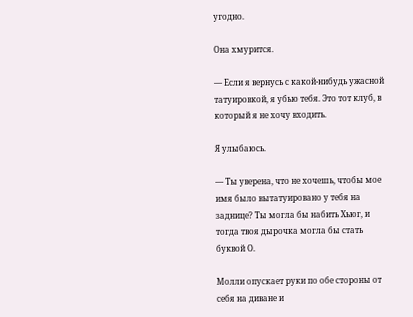угодно.

Она хмурится.

— Если я вернусь с какой-нибудь ужасной татуировкой, я убью тебя. Это тот клуб, в который я не хочу входить.

Я улыбаюсь.

— Ты уверена, что не хочешь, чтобы мое имя было вытатуировано у тебя на заднице? Ты могла бы набить Хьюг, и тогда твоя дырочка могла бы стать буквой О.

Молли опускает руки по обе стороны от себя на диване и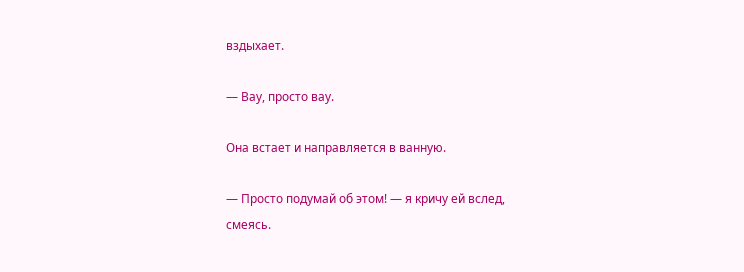вздыхает.

— Вау, просто вау.

Она встает и направляется в ванную.

— Просто подумай об этом! — я кричу ей вслед, смеясь.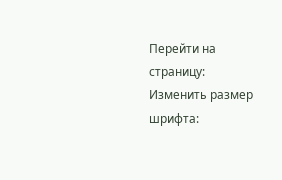Перейти на страницу:
Изменить размер шрифта: